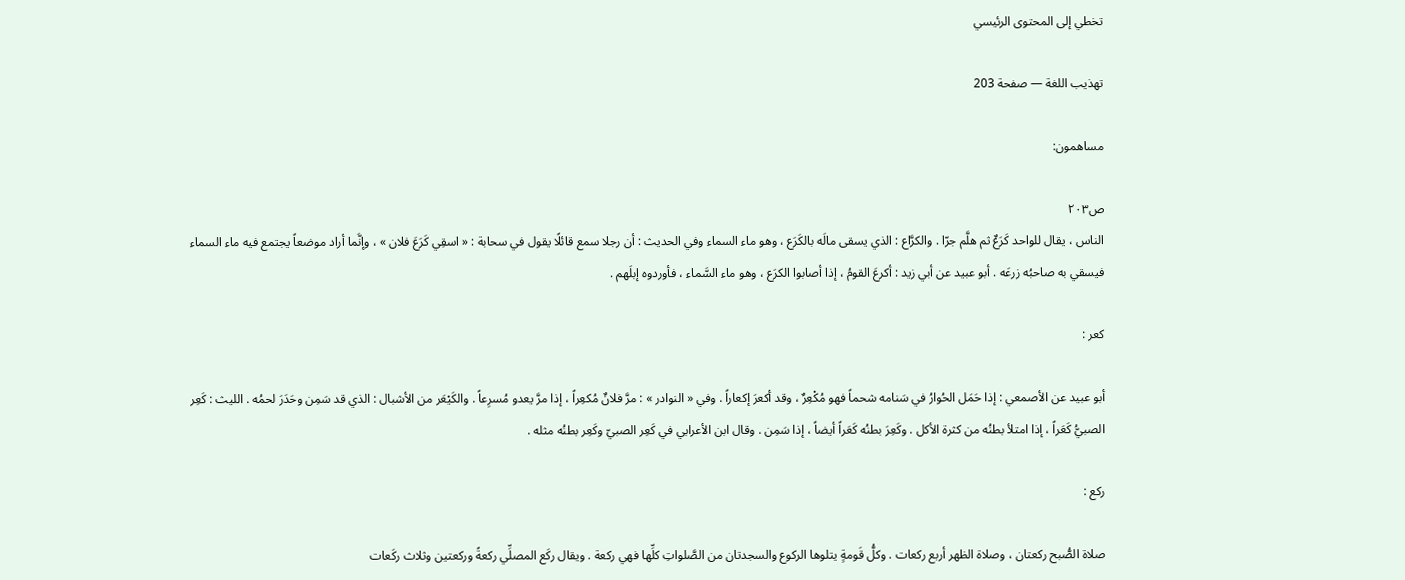تخطي إلى المحتوى الرئيسي

تهذيب اللغة — صفحة 203

مساهمون:

ص٢٠٣
الناس ، يقال للواحد كَرَعٌ ثم هلَّم جرّا . والكرَّاع : الذي يسقى مالَه بالكَرَع ، وهو ماء السماء وفي الحديث : أن رجلا سمع قائلًا يقول في سحابة : « اسقِي كَرَعَ فلان » ، وإنَّما أراد موضعاً يجتمع فيه ماء السماء فيسقي به صاحبُه زرعَه . أبو عبيد عن أبي زيد : أكرعَ القومُ ، إذا أصابوا الكرَع ، وهو ماء السَّماء ، فأوردوه إبلَهم .

كعر :

أبو عبيد عن الأصمعي : إذا حَمَل الحُوارُ في سَنامه شحماً فهو مُكْعِرٌ ، وقد أكعرَ إكعاراً . وفي « النوادر » : مرَّ فلانٌ مُكعِراً ، إذا مرَّ يعدو مُسرِعاً . والكَيْعَر من الأشبال : الذي قد سَمِن وحَدَرَ لحمُه . الليث : كَعِر الصبيُّ كَعَراً ، إذا امتلأ بطنُه من كثرة الأكل . وكَعِرَ بطنُه كَعَراً أيضاً ، إذا سَمِن . وقال ابن الأعرابي في كَعِر الصبيّ وكَعِر بطنُه مثله .

ركع :

صلاة الصُّبح ركعتان ، وصلاة الظهر أربع ركعات . وكلُّ قَومةٍ يتلوها الركوع والسجدتان من الصَّلواتِ كلِّها فهي ركعة . ويقال ركَع المصلِّي ركعةً وركعتين وثلاث ركَعات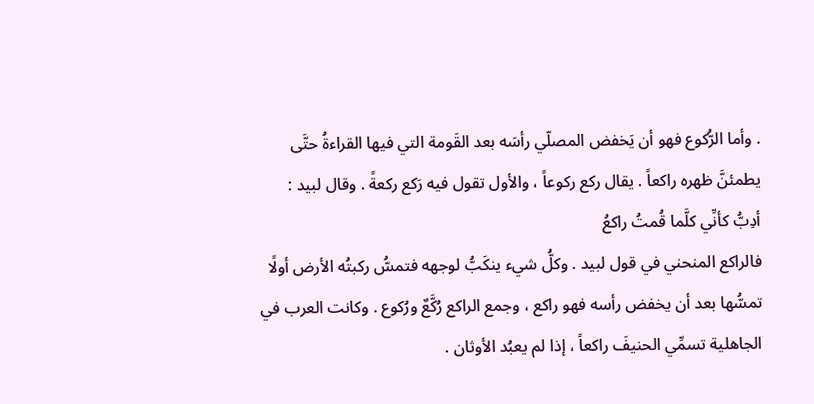. وأما الرُّكوع فهو أن يَخفض المصلّي رأسَه بعد القَومة التي فيها القراءةُ حتَّى يطمئنَّ ظهره راكعاً . يقال ركع ركوعاً ، والأول تقول فيه رَكع ركعةً . وقال لبيد :
أدِبُّ كأنِّي كلَّما قُمتُ راكعُ
فالراكع المنحني في قول لبيد . وكلُّ شيء ينكَبُّ لوجهه فتمسُّ ركبتُه الأرض أولًا تمسُّها بعد أن يخفض رأسه فهو راكع ، وجمع الراكع رُكَّعٌ ورُكوع . وكانت العرب في الجاهلية تسمِّي الحنيفَ راكعاً ، إذا لم يعبُد الأوثان .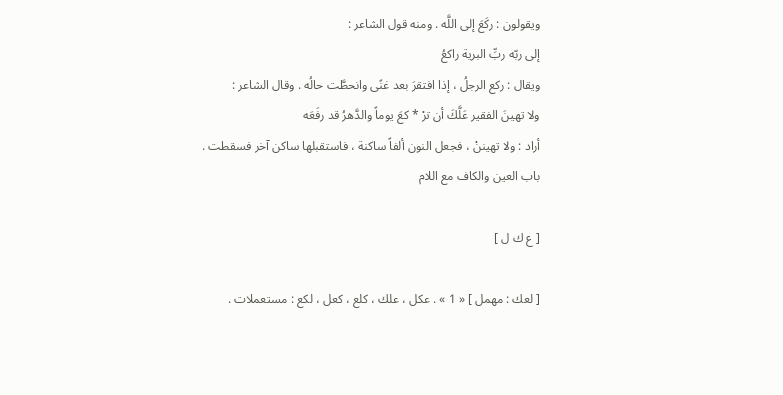ويقولون : ركَعَ إلى اللَّه . ومنه قول الشاعر :
إلى ربّه ربِّ البرية راكعُ
ويقال : ركع الرجلُ ، إذا افتقرَ بعد غنًى وانحطَّت حالُه . وقال الشاعر :
ولا تهينَ الفقير عَلَّكَ أن ترْ * كعَ يوماً والدَّهرُ قد رفَعَه
أراد : ولا تهيننْ ، فجعل النون ألفاً ساكنة ، فاستقبلها ساكن آخر فسقطت . باب العين والكاف مع اللام

[ ع ك ل ]

[ لعك : مهمل ] « 1 » . عكل ، علك ، كلع ، كعل ، لكع : مستعملات .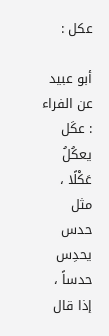عكل :

أبو عبيد عن الفراء : عكَل يعكُلُ عَكْلًا ، مثل حدس يحدِس حدساً ، إذا قال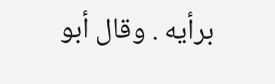برأيه . وقال أبو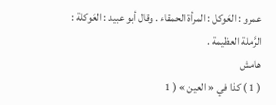عمرو : العَوكل : المرأة الحمقاء . وقال أبو عبيد : العَوكلة : الرَّملة العظيمة .
هامش
( 1 ) كذا في « العين » ( 1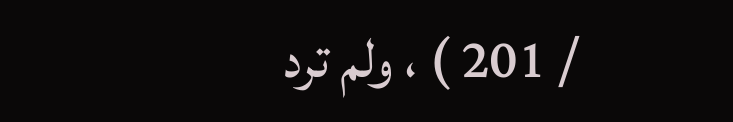/ 201 ) ، ولم ترد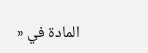المادة في «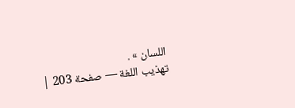اللسان » .
تهذيب اللغة — صفحة 203 |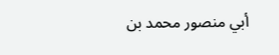أبي منصور محمد بن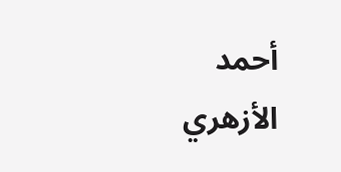أحمد الأزهري